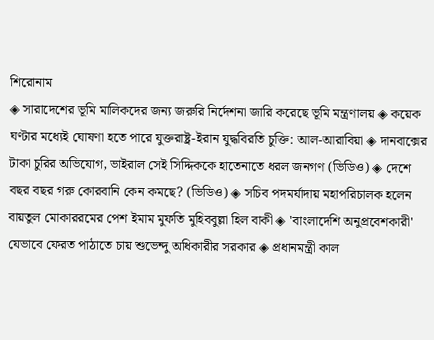শিরোনাম
◈ সারাদেশের ভূমি মালিকদের জন্য জরুরি নির্দেশনা জারি করেছে ভূমি মন্ত্রণালয় ◈ কয়েক ঘণ্টার মধ্যেই ঘোষণা হতে পারে যুক্তরাষ্ট্র-ইরান যুদ্ধবিরতি চুক্তি: আল-আরাবিয়া ◈ দানবাক্সের টাকা চুরির অভিযোগ, ভাইরাল সেই সিদ্দিককে হাতেনাতে ধরল জনগণ (ভিডিও) ◈ দে‌শে বছর বছর গরু কোরবানি কেন কমছে? (ভিডিও) ◈ সচিব পদমর্যাদায় মহাপরিচালক হলেন বায়তুল মোকাররমের পেশ ইমাম মুফতি মুহিববুল্লা হিল বাকী ◈ 'বাংলাদেশি অনুপ্রবেশকারী' যেভাবে ফেরত পাঠাতে চায় শুভেন্দু অধিকারীর সরকার ◈ প্রধানমন্ত্রী কাল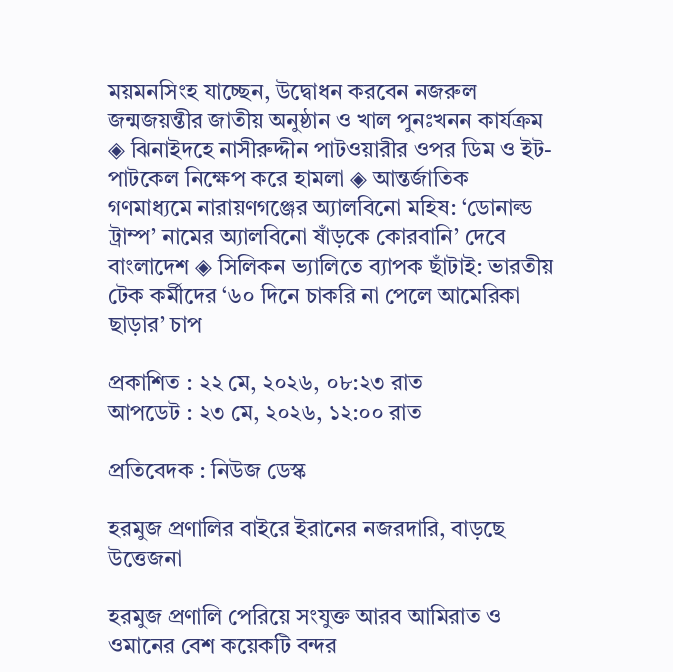ময়মনসিংহ যাচ্ছেন, উদ্বোধন করবেন নজরুল জন্মজয়ন্তীর জাতীয় অনুষ্ঠান ও খাল পুনঃখনন কার্যক্রম ◈ ঝিনাইদহে নাসীরুদ্দীন পাটওয়ারীর ওপর ডিম ও ইট-পাটকেল নিক্ষেপ করে হামলা ◈ আন্তর্জাতিক গণমাধ্যমে নারায়ণগঞ্জের অ্যালবিনো মহিষ: ‘ডোনাল্ড ট্রাম্প’ নামের অ্যালবিনো ষাঁড়কে কোরবানি’ দেবে বাংলাদেশ ◈ সিলিকন ভ্যালিতে ব্যাপক ছাঁটাই: ভারতীয় টেক কর্মীদের ‘৬০ দিনে চাকরি না পেলে আমেরিকা ছাড়ার’ চাপ

প্রকাশিত : ২২ মে, ২০২৬, ০৮:২৩ রাত
আপডেট : ২৩ মে, ২০২৬, ১২:০০ রাত

প্রতিবেদক : নিউজ ডেস্ক

হরমুজ প্রণালির বাইরে ইরানের নজরদারি, বাড়ছে উত্তেজনা

হরমুজ প্রণালি পেরিয়ে সংযুক্ত আরব আমিরাত ও ওমানের বেশ কয়েকটি বন্দর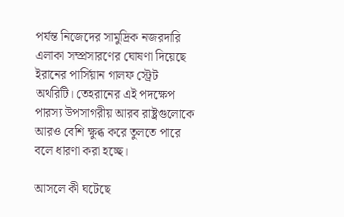পর্যন্ত নিজেদের সামুদ্রিক নজরদারি এলাকা সম্প্রসারণের ঘোষণা দিয়েছে ইরানের পার্সিয়ান গালফ স্ট্রেট অথরিটি। তেহরানের এই পদক্ষেপ পারস্য উপসাগরীয় আরব রাষ্ট্রগুলোকে আরও বেশি ক্ষুব্ধ করে তুলতে পারে বলে ধারণা করা হচ্ছে।

আসলে কী ঘটেছে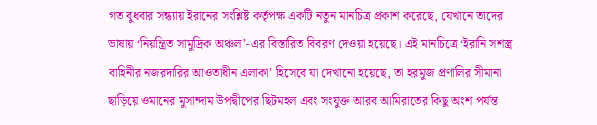গত বুধবার সন্ধ্যায় ইরানের সংশ্লিষ্ট কর্তৃপক্ষ একটি নতুন মানচিত্র প্রকাশ করেছে, যেখানে তাদের ভাষায় ‘নিয়ন্ত্রিত সামুদ্রিক অঞ্চল’-এর বিস্তারিত বিবরণ দেওয়া হয়েছে। এই মানচিত্রে ‘ইরানি সশস্ত্র বাহিনীর নজরদারির আওতাধীন এলাকা’ হিসেবে যা দেখানো হয়েছে, তা হরমুজ প্রণালির সীমানা ছাড়িয়ে ওমানের মুসান্দাম উপদ্বীপের ছিটমহল এবং সংযুক্ত আরব আমিরাতের কিছু অংশ পর্যন্ত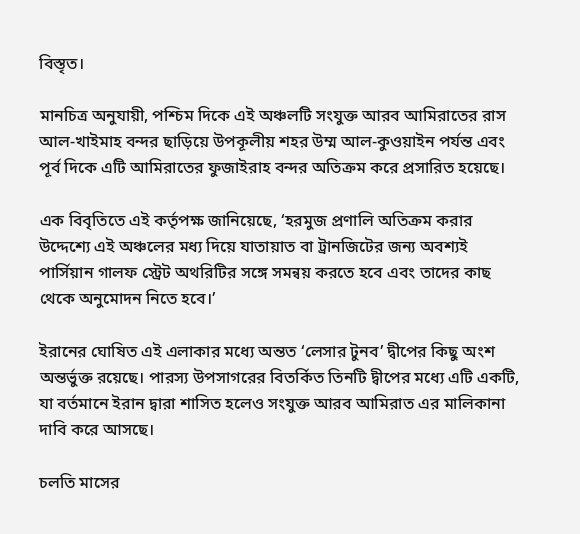বিস্তৃত।

মানচিত্র অনুযায়ী, পশ্চিম দিকে এই অঞ্চলটি সংযুক্ত আরব আমিরাতের রাস আল-খাইমাহ বন্দর ছাড়িয়ে উপকূলীয় শহর উম্ম আল-কুওয়াইন পর্যন্ত এবং পূর্ব দিকে এটি আমিরাতের ফুজাইরাহ বন্দর অতিক্রম করে প্রসারিত হয়েছে।

এক বিবৃতিতে এই কর্তৃপক্ষ জানিয়েছে, ‘হরমুজ প্রণালি অতিক্রম করার উদ্দেশ্যে এই অঞ্চলের মধ্য দিয়ে যাতায়াত বা ট্রানজিটের জন্য অবশ্যই পার্সিয়ান গালফ স্ট্রেট অথরিটির সঙ্গে সমন্বয় করতে হবে এবং তাদের কাছ থেকে অনুমোদন নিতে হবে।’

ইরানের ঘোষিত এই এলাকার মধ্যে অন্তত ‘লেসার টুনব’ দ্বীপের কিছু অংশ অন্তর্ভুক্ত রয়েছে। পারস্য উপসাগরের বিতর্কিত তিনটি দ্বীপের মধ্যে এটি একটি, যা বর্তমানে ইরান দ্বারা শাসিত হলেও সংযুক্ত আরব আমিরাত এর মালিকানা দাবি করে আসছে।

চলতি মাসের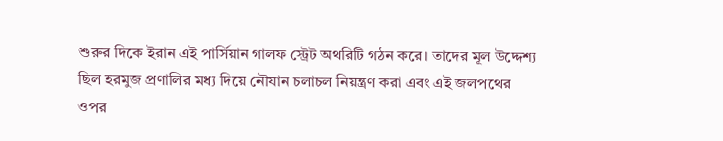শুরুর দিকে ইরান এই পার্সিয়ান গালফ স্ট্রেট অথরিটি গঠন করে। তাদের মূল উদ্দেশ্য ছিল হরমুজ প্রণালির মধ্য দিয়ে নৌযান চলাচল নিয়ন্ত্রণ করা এবং এই জলপথের ওপর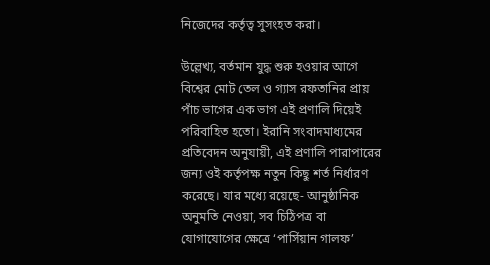নিজেদের কর্তৃত্ব সুসংহত করা।

উল্লেখ্য, বর্তমান যুদ্ধ শুরু হওয়ার আগে বিশ্বের মোট তেল ও গ্যাস রফতানির প্রায় পাঁচ ভাগের এক ভাগ এই প্রণালি দিয়েই পরিবাহিত হতো। ইরানি সংবাদমাধ্যমের প্রতিবেদন অনুযায়ী, এই প্রণালি পারাপারের জন্য ওই কর্তৃপক্ষ নতুন কিছু শর্ত নির্ধারণ করেছে। যার মধ্যে রয়েছে- আনুষ্ঠানিক অনুমতি নেওয়া, সব চিঠিপত্র বা যোগাযোগের ক্ষেত্রে ‘পার্সিয়ান গালফ’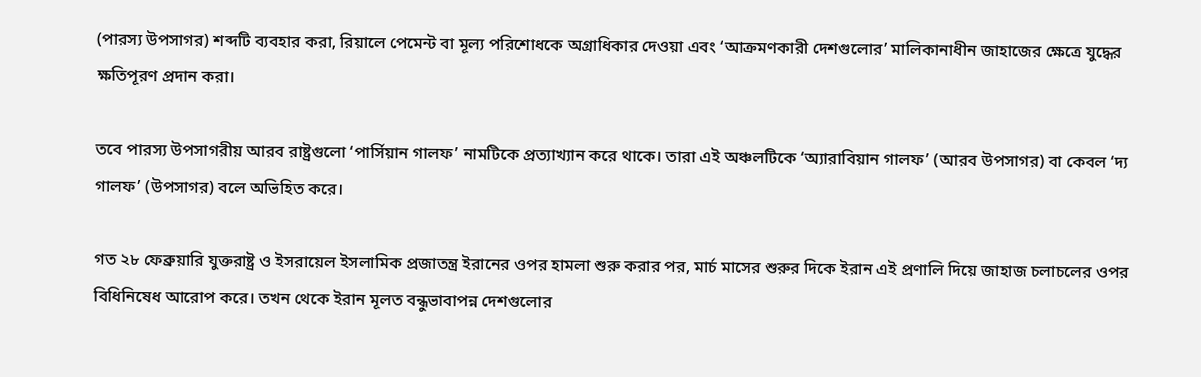(পারস্য উপসাগর) শব্দটি ব্যবহার করা, রিয়ালে পেমেন্ট বা মূল্য পরিশোধকে অগ্রাধিকার দেওয়া এবং ‘আক্রমণকারী দেশগুলোর’ মালিকানাধীন জাহাজের ক্ষেত্রে যুদ্ধের ক্ষতিপূরণ প্রদান করা।

তবে পারস্য উপসাগরীয় আরব রাষ্ট্রগুলো ‘পার্সিয়ান গালফ’ নামটিকে প্রত্যাখ্যান করে থাকে। তারা এই অঞ্চলটিকে ‘অ্যারাবিয়ান গালফ’ (আরব উপসাগর) বা কেবল ‘দ্য গালফ’ (উপসাগর) বলে অভিহিত করে।

গত ২৮ ফেব্রুয়ারি যুক্তরাষ্ট্র ও ইসরায়েল ইসলামিক প্রজাতন্ত্র ইরানের ওপর হামলা শুরু করার পর, মার্চ মাসের শুরুর দিকে ইরান এই প্রণালি দিয়ে জাহাজ চলাচলের ওপর বিধিনিষেধ আরোপ করে। তখন থেকে ইরান মূলত বন্ধুভাবাপন্ন দেশগুলোর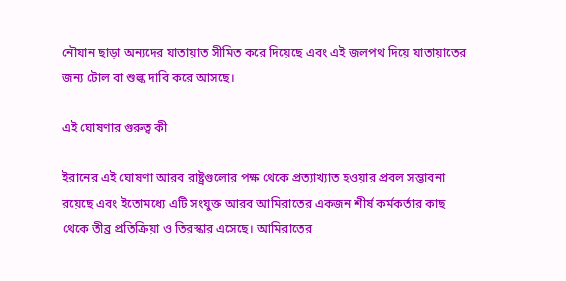নৌযান ছাড়া অন্যদের যাতায়াত সীমিত করে দিয়েছে এবং এই জলপথ দিয়ে যাতায়াতের জন্য টোল বা শুল্ক দাবি করে আসছে।

এই ঘোষণার গুরুত্ব কী

ইরানের এই ঘোষণা আরব রাষ্ট্রগুলোর পক্ষ থেকে প্রত্যাখ্যাত হওয়ার প্রবল সম্ভাবনা রয়েছে এবং ইতোমধ্যে এটি সংযুক্ত আরব আমিরাতের একজন শীর্ষ কর্মকর্তার কাছ থেকে তীব্র প্রতিক্রিয়া ও তিরস্কার এসেছে। আমিরাতের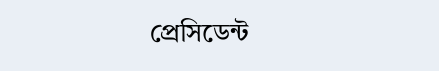প্রেসিডেন্ট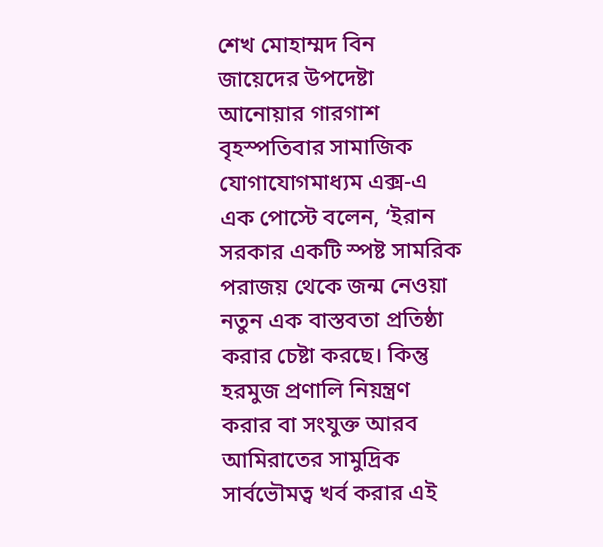শেখ মোহাম্মদ বিন জায়েদের উপদেষ্টা আনোয়ার গারগাশ বৃহস্পতিবার সামাজিক যোগাযোগমাধ্যম এক্স-এ এক পোস্টে বলেন, ‘ইরান সরকার একটি স্পষ্ট সামরিক পরাজয় থেকে জন্ম নেওয়া নতুন এক বাস্তবতা প্রতিষ্ঠা করার চেষ্টা করছে। কিন্তু হরমুজ প্রণালি নিয়ন্ত্রণ করার বা সংযুক্ত আরব আমিরাতের সামুদ্রিক সার্বভৌমত্ব খর্ব করার এই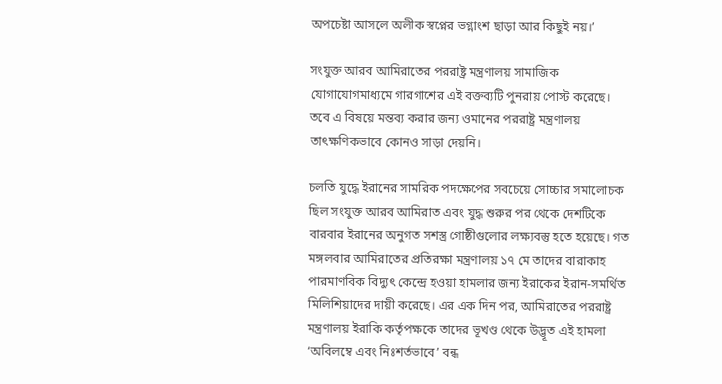অপচেষ্টা আসলে অলীক স্বপ্নের ভগ্নাংশ ছাড়া আর কিছুই নয়।’

সংযুক্ত আরব আমিরাতের পররাষ্ট্র মন্ত্রণালয় সামাজিক যোগাযোগমাধ্যমে গারগাশের এই বক্তব্যটি পুনরায় পোস্ট করেছে। তবে এ বিষয়ে মন্তব্য করার জন্য ওমানের পররাষ্ট্র মন্ত্রণালয় তাৎক্ষণিকভাবে কোনও সাড়া দেয়নি।

চলতি যুদ্ধে ইরানের সামরিক পদক্ষেপের সবচেয়ে সোচ্চার সমালোচক ছিল সংযুক্ত আরব আমিরাত এবং যুদ্ধ শুরুর পর থেকে দেশটিকে বারবার ইরানের অনুগত সশস্ত্র গোষ্ঠীগুলোর লক্ষ্যবস্তু হতে হয়েছে। গত মঙ্গলবার আমিরাতের প্রতিরক্ষা মন্ত্রণালয় ১৭ মে তাদের বারাকাহ পারমাণবিক বিদ্যুৎ কেন্দ্রে হওয়া হামলার জন্য ইরাকের ইরান-সমর্থিত মিলিশিয়াদের দায়ী করেছে। এর এক দিন পর, আমিরাতের পররাষ্ট্র মন্ত্রণালয় ইরাকি কর্তৃপক্ষকে তাদের ভূখণ্ড থেকে উদ্ভূত এই হামলা ‘অবিলম্বে এবং নিঃশর্তভাবে’ বন্ধ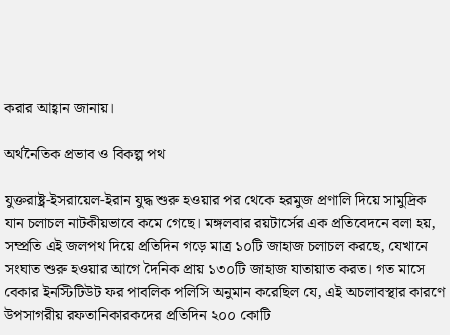করার আহ্বান জানায়।

অর্থনৈতিক প্রভাব ও বিকল্প পথ

যুক্তরাষ্ট্র-ইসরায়েল-ইরান যুদ্ধ শুরু হওয়ার পর থেকে হরমুজ প্রণালি দিয়ে সামুদ্রিক যান চলাচল নাটকীয়ভাবে কমে গেছে। মঙ্গলবার রয়টার্সের এক প্রতিবেদনে বলা হয়, সম্প্রতি এই জলপথ দিয়ে প্রতিদিন গড়ে মাত্র ১০টি জাহাজ চলাচল করছে, যেখানে সংঘাত শুরু হওয়ার আগে দৈনিক প্রায় ১৩০টি জাহাজ যাতায়াত করত। গত মাসে বেকার ইনস্টিটিউট ফর পাবলিক পলিসি অনুমান করেছিল যে, এই অচলাবস্থার কারণে উপসাগরীয় রফতানিকারকদের প্রতিদিন ২০০ কোটি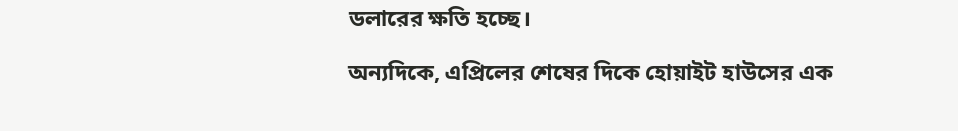ডলারের ক্ষতি হচ্ছে।

অন্যদিকে, এপ্রিলের শেষের দিকে হোয়াইট হাউসের এক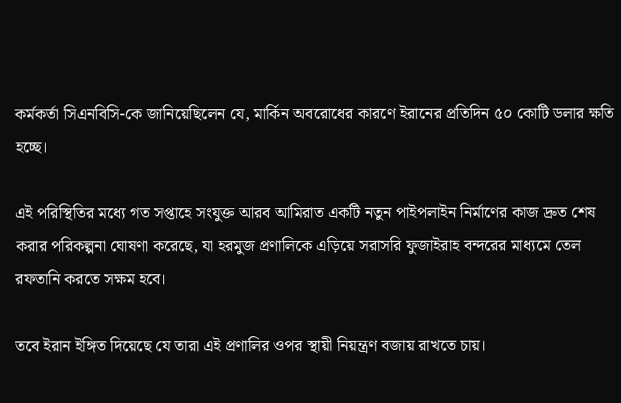কর্মকর্তা সিএনবিসি-কে জানিয়েছিলেন যে, মার্কিন অবরোধের কারণে ইরানের প্রতিদিন ৫০ কোটি ডলার ক্ষতি হচ্ছে।

এই পরিস্থিতির মধ্যে গত সপ্তাহে সংযুক্ত আরব আমিরাত একটি নতুন পাইপলাইন নির্মাণের কাজ দ্রুত শেষ করার পরিকল্পনা ঘোষণা করেছে, যা হরমুজ প্রণালিকে এড়িয়ে সরাসরি ফুজাইরাহ বন্দরের মাধ্যমে তেল রফতানি করতে সক্ষম হবে।

তবে ইরান ইঙ্গিত দিয়েছে যে তারা এই প্রণালির ওপর স্থায়ী নিয়ন্ত্রণ বজায় রাখতে চায়।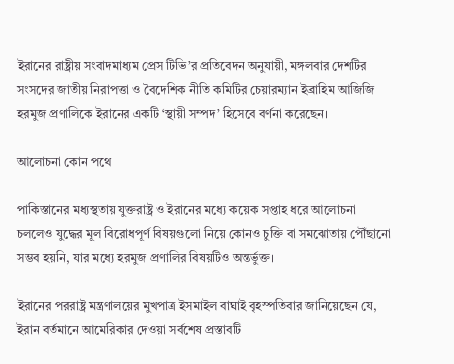ইরানের রাষ্ট্রীয় সংবাদমাধ্যম প্রেস টিভি’র প্রতিবেদন অনুযায়ী, মঙ্গলবার দেশটির সংসদের জাতীয় নিরাপত্তা ও বৈদেশিক নীতি কমিটির চেয়ারম্যান ইব্রাহিম আজিজি হরমুজ প্রণালিকে ইরানের একটি ‘স্থায়ী সম্পদ’ হিসেবে বর্ণনা করেছেন।

আলোচনা কোন পথে

পাকিস্তানের মধ্যস্থতায় যুক্তরাষ্ট্র ও ইরানের মধ্যে কয়েক সপ্তাহ ধরে আলোচনা চললেও যুদ্ধের মূল বিরোধপূর্ণ বিষয়গুলো নিয়ে কোনও চুক্তি বা সমঝোতায় পৌঁছানো সম্ভব হয়নি, যার মধ্যে হরমুজ প্রণালির বিষয়টিও অন্তর্ভুক্ত।

ইরানের পররাষ্ট্র মন্ত্রণালয়ের মুখপাত্র ইসমাইল বাঘাই বৃহস্পতিবার জানিয়েছেন যে, ইরান বর্তমানে আমেরিকার দেওয়া সর্বশেষ প্রস্তাবটি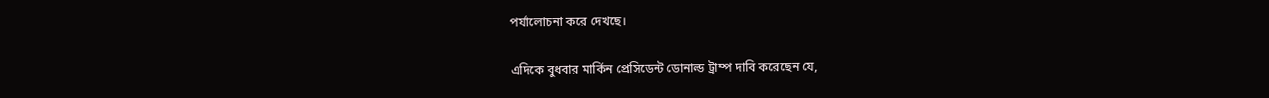পর্যালোচনা করে দেখছে।

এদিকে বুধবার মার্কিন প্রেসিডেন্ট ডোনাল্ড ট্রাম্প দাবি করেছেন যে,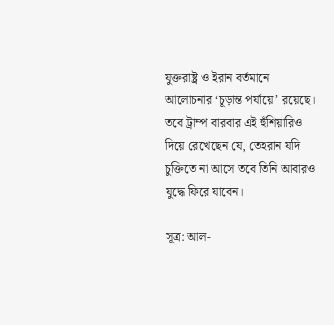যুক্তরাষ্ট্র ও ইরান বর্তমানে আলোচনার ‘চূড়ান্ত পর্যায়ে’ রয়েছে। তবে ট্রাম্প বারবার এই হুঁশিয়ারিও দিয়ে রেখেছেন যে, তেহরান যদি চুক্তিতে না আসে তবে তিনি আবারও যুদ্ধে ফিরে যাবেন।

সূত্র: আল-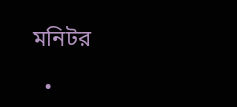মনিটর

  •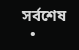সর্বশেষ
  •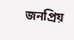জনপ্রিয়